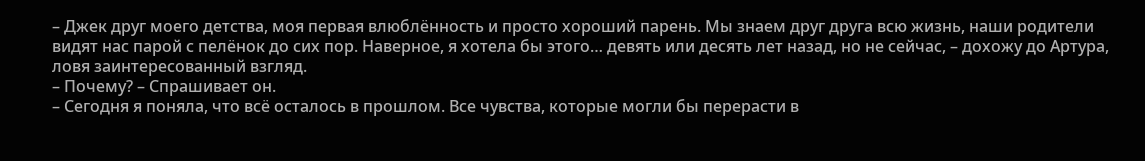– Джек друг моего детства, моя первая влюблённость и просто хороший парень. Мы знаем друг друга всю жизнь, наши родители видят нас парой с пелёнок до сих пор. Наверное, я хотела бы этого… девять или десять лет назад, но не сейчас, – дохожу до Артура, ловя заинтересованный взгляд.
– Почему? – Спрашивает он.
– Сегодня я поняла, что всё осталось в прошлом. Все чувства, которые могли бы перерасти в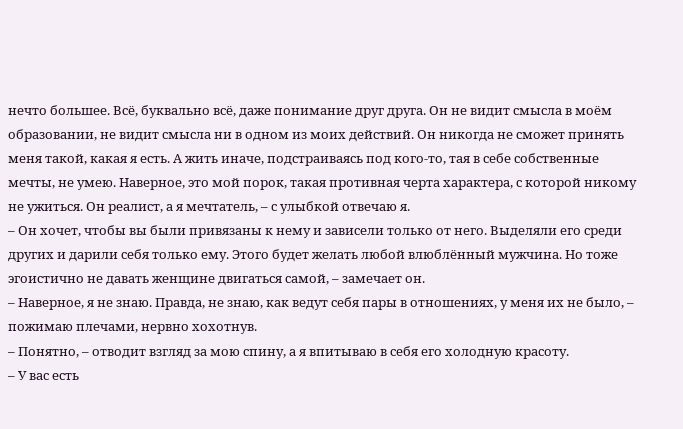нечто большее. Всё, буквально всё, даже понимание друг друга. Он не видит смысла в моём образовании, не видит смысла ни в одном из моих действий. Он никогда не сможет принять меня такой, какая я есть. А жить иначе, подстраиваясь под кого-то, тая в себе собственные мечты, не умею. Наверное, это мой порок, такая противная черта характера, с которой никому не ужиться. Он реалист, а я мечтатель, – с улыбкой отвечаю я.
– Он хочет, чтобы вы были привязаны к нему и зависели только от него. Выделяли его среди других и дарили себя только ему. Этого будет желать любой влюблённый мужчина. Но тоже эгоистично не давать женщине двигаться самой, – замечает он.
– Наверное, я не знаю. Правда, не знаю, как ведут себя пары в отношениях, у меня их не было, – пожимаю плечами, нервно хохотнув.
– Понятно, – отводит взгляд за мою спину, а я впитываю в себя его холодную красоту.
– У вас есть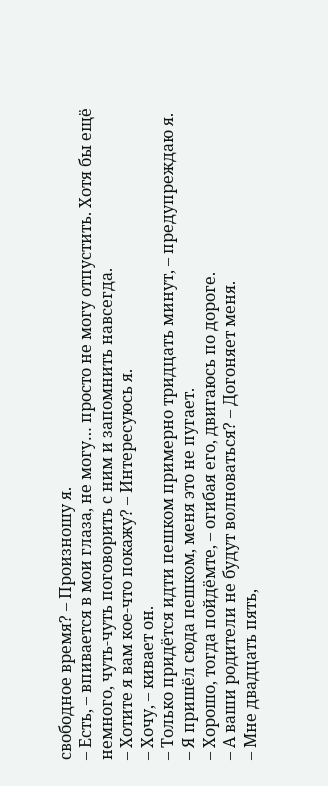свободное время? – Произношу я.
– Есть, – впивается в мои глаза, не могу… просто не могу отпустить. Хотя бы ещё немного, чуть-чуть поговорить с ним и запомнить навсегда.
– Хотите я вам кое-что покажу? – Интересуюсь я.
– Хочу, – кивает он.
– Только придётся идти пешком примерно тридцать минут, – предупреждаю я.
– Я пришёл сюда пешком, меня это не пугает.
– Хорошо, тогда пойдёмте, – огибая его, двигаюсь по дороге.
– А ваши родители не будут волноваться? – Догоняет меня.
– Мне двадцать пять,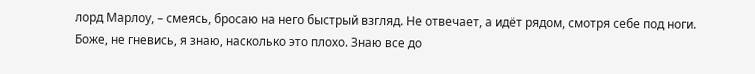лорд Марлоу, – смеясь, бросаю на него быстрый взгляд. Не отвечает, а идёт рядом, смотря себе под ноги.
Боже, не гневись, я знаю, насколько это плохо. Знаю все до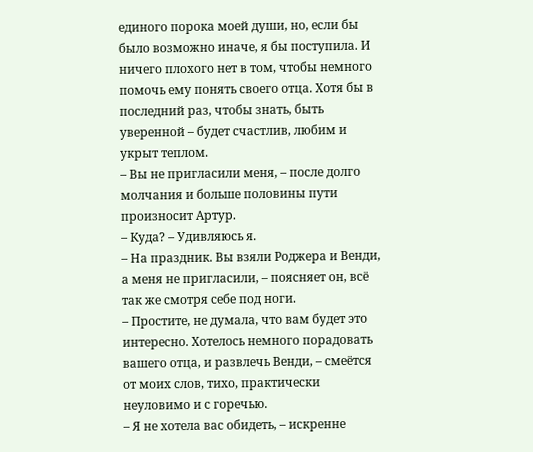единого порока моей души, но, если бы было возможно иначе, я бы поступила. И ничего плохого нет в том, чтобы немного помочь ему понять своего отца. Хотя бы в последний раз, чтобы знать, быть уверенной – будет счастлив, любим и укрыт теплом.
– Вы не пригласили меня, – после долго молчания и больше половины пути произносит Артур.
– Куда? – Удивляюсь я.
– На праздник. Вы взяли Роджера и Венди, а меня не пригласили, – поясняет он, всё так же смотря себе под ноги.
– Простите, не думала, что вам будет это интересно. Хотелось немного порадовать вашего отца, и развлечь Венди, – смеётся от моих слов, тихо, практически неуловимо и с горечью.
– Я не хотела вас обидеть, – искренне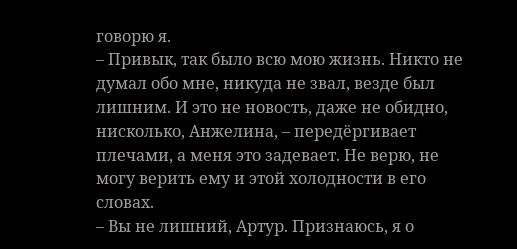говорю я.
– Привык, так было всю мою жизнь. Никто не думал обо мне, никуда не звал, везде был лишним. И это не новость, даже не обидно, нисколько, Анжелина, – передёргивает плечами, а меня это задевает. Не верю, не могу верить ему и этой холодности в его словах.
– Вы не лишний, Артур. Признаюсь, я о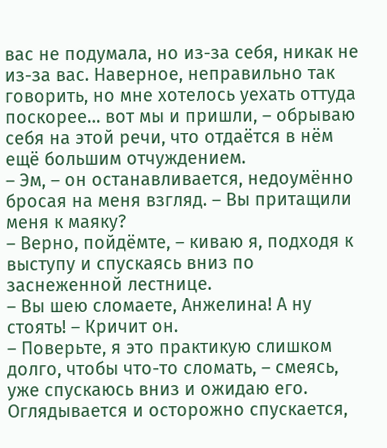вас не подумала, но из-за себя, никак не из-за вас. Наверное, неправильно так говорить, но мне хотелось уехать оттуда поскорее… вот мы и пришли, – обрываю себя на этой речи, что отдаётся в нём ещё большим отчуждением.
– Эм, – он останавливается, недоумённо бросая на меня взгляд. – Вы притащили меня к маяку?
– Верно, пойдёмте, – киваю я, подходя к выступу и спускаясь вниз по заснеженной лестнице.
– Вы шею сломаете, Анжелина! А ну стоять! – Кричит он.
– Поверьте, я это практикую слишком долго, чтобы что-то сломать, – смеясь, уже спускаюсь вниз и ожидаю его.
Оглядывается и осторожно спускается,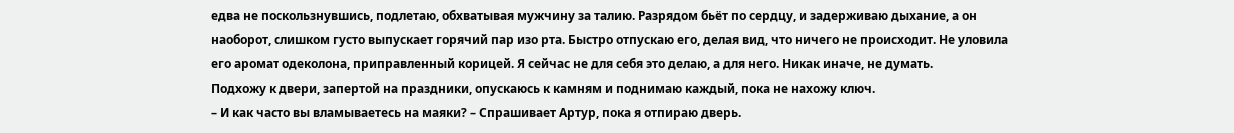едва не поскользнувшись, подлетаю, обхватывая мужчину за талию. Разрядом бьёт по сердцу, и задерживаю дыхание, а он наоборот, слишком густо выпускает горячий пар изо рта. Быстро отпускаю его, делая вид, что ничего не происходит. Не уловила его аромат одеколона, приправленный корицей. Я сейчас не для себя это делаю, а для него. Никак иначе, не думать.
Подхожу к двери, запертой на праздники, опускаюсь к камням и поднимаю каждый, пока не нахожу ключ.
– И как часто вы вламываетесь на маяки? – Спрашивает Артур, пока я отпираю дверь.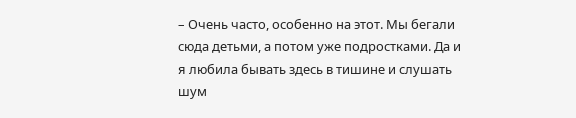– Очень часто, особенно на этот. Мы бегали сюда детьми, а потом уже подростками. Да и я любила бывать здесь в тишине и слушать шум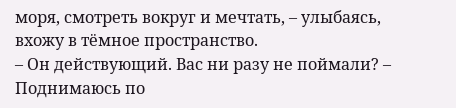моря, смотреть вокруг и мечтать, – улыбаясь, вхожу в тёмное пространство.
– Он действующий. Вас ни разу не поймали? – Поднимаюсь по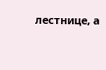лестнице, а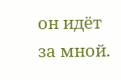он идёт за мной.